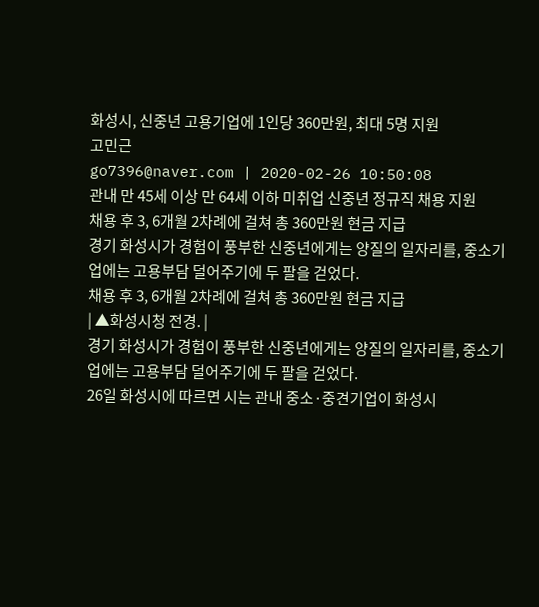화성시, 신중년 고용기업에 1인당 360만원, 최대 5명 지원
고민근
go7396@naver.com | 2020-02-26 10:50:08
관내 만 45세 이상 만 64세 이하 미취업 신중년 정규직 채용 지원
채용 후 3, 6개월 2차례에 걸쳐 총 360만원 현금 지급
경기 화성시가 경험이 풍부한 신중년에게는 양질의 일자리를, 중소기업에는 고용부담 덜어주기에 두 팔을 걷었다.
채용 후 3, 6개월 2차례에 걸쳐 총 360만원 현금 지급
| ▲화성시청 전경. |
경기 화성시가 경험이 풍부한 신중년에게는 양질의 일자리를, 중소기업에는 고용부담 덜어주기에 두 팔을 걷었다.
26일 화성시에 따르면 시는 관내 중소·중견기업이 화성시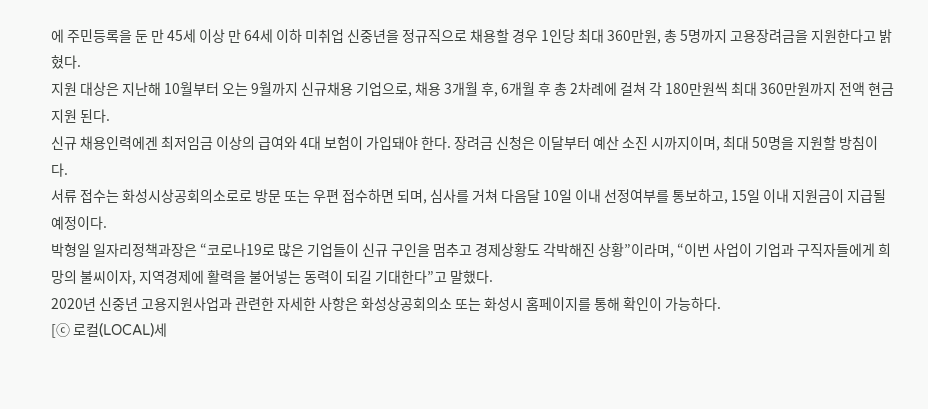에 주민등록을 둔 만 45세 이상 만 64세 이하 미취업 신중년을 정규직으로 채용할 경우 1인당 최대 360만원, 총 5명까지 고용장려금을 지원한다고 밝혔다.
지원 대상은 지난해 10월부터 오는 9월까지 신규채용 기업으로, 채용 3개월 후, 6개월 후 총 2차례에 걸쳐 각 180만원씩 최대 360만원까지 전액 현금지원 된다.
신규 채용인력에겐 최저임금 이상의 급여와 4대 보험이 가입돼야 한다. 장려금 신청은 이달부터 예산 소진 시까지이며, 최대 50명을 지원할 방침이다.
서류 접수는 화성시상공회의소로로 방문 또는 우편 접수하면 되며, 심사를 거쳐 다음달 10일 이내 선정여부를 통보하고, 15일 이내 지원금이 지급될 예정이다.
박형일 일자리정책과장은 “코로나19로 많은 기업들이 신규 구인을 멈추고 경제상황도 각박해진 상황”이라며, “이번 사업이 기업과 구직자들에게 희망의 불씨이자, 지역경제에 활력을 불어넣는 동력이 되길 기대한다”고 말했다.
2020년 신중년 고용지원사업과 관련한 자세한 사항은 화성상공회의소 또는 화성시 홈페이지를 통해 확인이 가능하다.
[ⓒ 로컬(LOCAL)세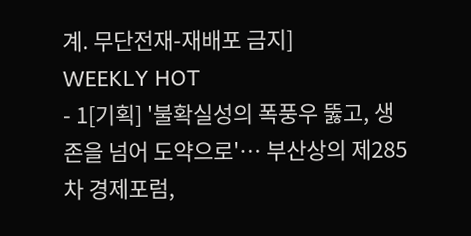계. 무단전재-재배포 금지]
WEEKLY HOT
- 1[기획] '불확실성의 폭풍우 뚫고, 생존을 넘어 도약으로'… 부산상의 제285차 경제포럼,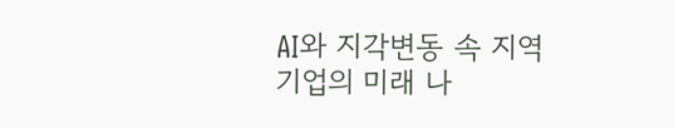AI와 지각변동 속 지역기업의 미래 나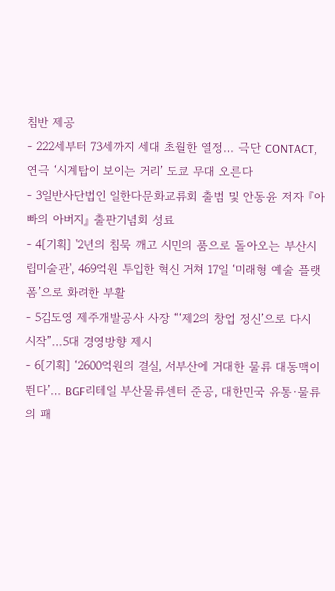침반 제공
- 222세부터 73세까지 세대 초월한 열정… 극단 CONTACT, 연극 ‘시계탑이 보이는 거리’ 도쿄 무대 오른다
- 3일반사단법인 일한다문화교류회 출범 및 안동윤 저자 『아빠의 아버지』 출판기념회 성료
- 4[기획] '2년의 침묵 깨고 시민의 품으로 돌아오는 부산시립미술관', 469억원 투입한 혁신 거쳐 17일 ‘미래형 예술 플랫폼’으로 화려한 부활
- 5김도영 제주개발공사 사장 “‘제2의 창업 정신’으로 다시 시작”…5대 경영방향 제시
- 6[기획] ‘2600억원의 결실, 서부산에 거대한 물류 대동맥이 뛴다’… BGF리테일 부산물류센터 준공, 대한민국 유통·물류의 패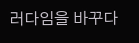러다임을 바꾸다